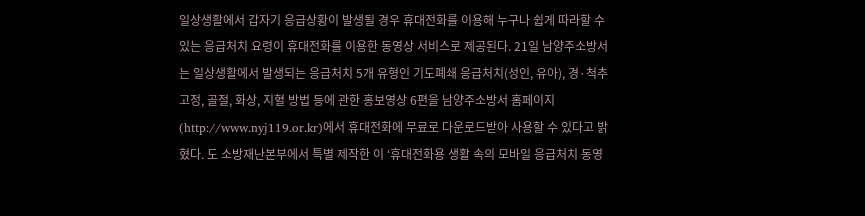일상생활에서 갑자기 응급상황이 발생될 경우 휴대전화를 이용해 누구나 쉽게 따라할 수 있는 응급처치 요령이 휴대전화를 이용한 동영상 서비스로 제공된다. 21일 남양주소방서는 일상생활에서 발생되는 응급처치 5개 유형인 기도폐쇄 응급처치(성인, 유아), 경·척추고정, 골절, 화상, 지혈 방법 등에 관한 홍보영상 6편을 남양주소방서 홈페이지(http://www.nyj119.or.kr)에서 휴대전화에 무료로 다운로드받아 사용할 수 있다고 밝혔다. 도 소방재난본부에서 특별 제작한 이 ‘휴대전화용 생활 속의 모바일 응급처치 동영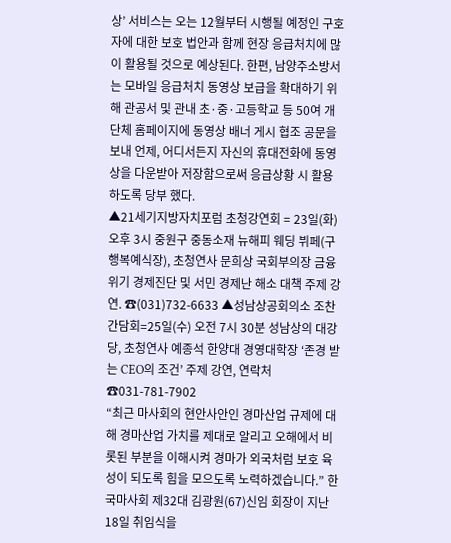상’ 서비스는 오는 12월부터 시행될 예정인 구호자에 대한 보호 법안과 함께 현장 응급처치에 많이 활용될 것으로 예상된다. 한편, 남양주소방서는 모바일 응급처치 동영상 보급을 확대하기 위해 관공서 및 관내 초·중·고등학교 등 50여 개 단체 홈페이지에 동영상 배너 게시 협조 공문을 보내 언제, 어디서든지 자신의 휴대전화에 동영상을 다운받아 저장함으로써 응급상황 시 활용하도록 당부 했다.
▲21세기지방자치포럼 초청강연회 = 23일(화) 오후 3시 중원구 중동소재 뉴해피 웨딩 뷔페(구 행복예식장), 초청연사 문희상 국회부의장 금융위기 경제진단 및 서민 경제난 해소 대책 주제 강연. ☎(031)732-6633 ▲성남상공회의소 조찬간담회=25일(수) 오전 7시 30분 성남상의 대강당, 초청연사 예종석 한양대 경영대학장 ‘존경 받는 CEO의 조건’ 주제 강연, 연락처 ☎031-781-7902
“최근 마사회의 현안사안인 경마산업 규제에 대해 경마산업 가치를 제대로 알리고 오해에서 비롯된 부분을 이해시켜 경마가 외국처럼 보호 육성이 되도록 힘을 모으도록 노력하겠습니다.” 한국마사회 제32대 김광원(67)신임 회장이 지난 18일 취임식을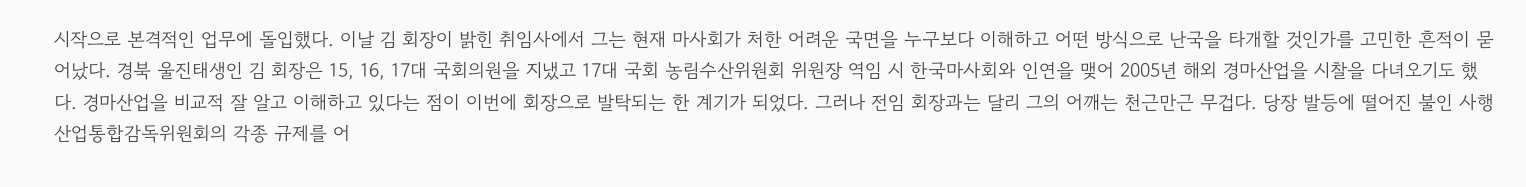시작으로 본격적인 업무에 돌입했다. 이날 김 회장이 밝힌 취임사에서 그는 현재 마사회가 처한 어려운 국면을 누구보다 이해하고 어떤 방식으로 난국을 타개할 것인가를 고민한 흔적이 묻어났다. 경북 울진태생인 김 회장은 15, 16, 17대 국회의원을 지냈고 17대 국회 농림수산위원회 위원장 역임 시 한국마사회와 인연을 맺어 2005년 해외 경마산업을 시찰을 다녀오기도 했다. 경마산업을 비교적 잘 알고 이해하고 있다는 점이 이번에 회장으로 발탁되는 한 계기가 되었다. 그러나 전임 회장과는 달리 그의 어깨는 천근만근 무겁다. 당장 발등에 떨어진 불인 사행산업통합감독위원회의 각종 규제를 어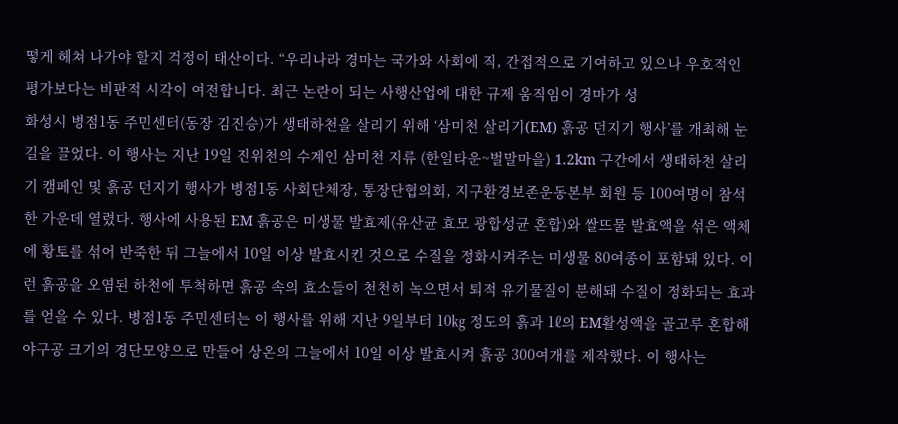떻게 헤쳐 나가야 할지 걱정이 태산이다. “우리나라 경마는 국가와 사회에 직, 간접적으로 기여하고 있으나 우호적인 평가보다는 비판적 시각이 여전합니다. 최근 논란이 되는 사행산업에 대한 규제 움직임이 경마가 성
화성시 병점1동 주민센터(동장 김진승)가 생태하천을 살리기 위해 ‘삼미천 살리기(EM) 흙공 던지기 행사’를 개최해 눈길을 끌었다. 이 행사는 지난 19일 진위천의 수계인 삼미천 지류 (한일타운~벌말마을) 1.2km 구간에서 생태하천 살리기 캠페인 및 흙공 던지기 행사가 병점1동 사회단체장, 통장단협의회, 지구환경보존운동본부 회원 등 100여명이 참석한 가운데 열렸다. 행사에 사용된 EM 흙공은 미생물 발효제(유산균 효모 광합성균 혼합)와 쌀뜨물 발효액을 섞은 액체에 황토를 섞어 반죽한 뒤 그늘에서 10일 이상 발효시킨 것으로 수질을 정화시켜주는 미생물 80여종이 포함돼 있다. 이런 흙공을 오염된 하천에 투척하면 흙공 속의 효소들이 천천히 녹으면서 퇴적 유기물질이 분해돼 수질이 정화되는 효과를 얻을 수 있다. 병점1동 주민센터는 이 행사를 위해 지난 9일부터 10㎏ 정도의 흙과 1ℓ의 EM활성액을 골고루 혼합해 야구공 크기의 경단모양으로 만들어 상온의 그늘에서 10일 이상 발효시켜 흙공 300여개를 제작했다. 이 행사는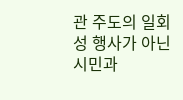관 주도의 일회성 행사가 아닌 시민과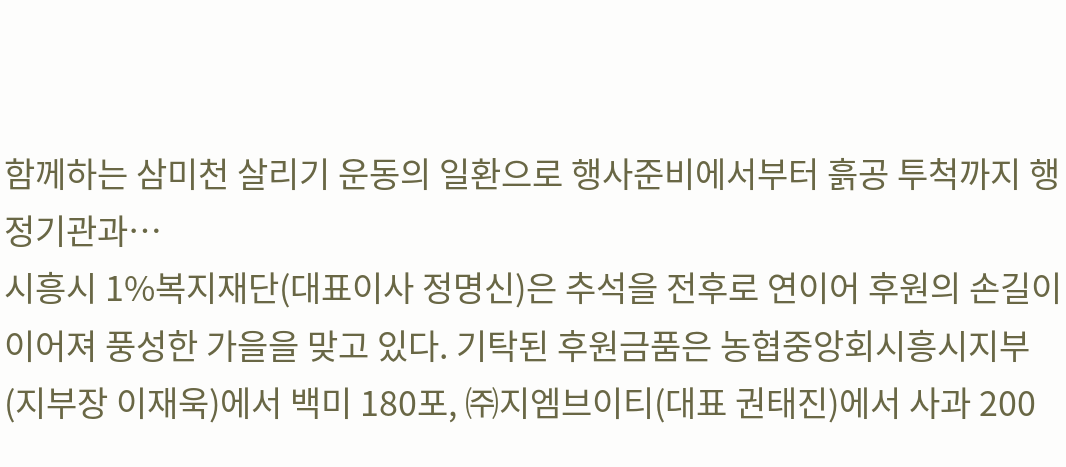함께하는 삼미천 살리기 운동의 일환으로 행사준비에서부터 흙공 투척까지 행정기관과…
시흥시 1%복지재단(대표이사 정명신)은 추석을 전후로 연이어 후원의 손길이 이어져 풍성한 가을을 맞고 있다. 기탁된 후원금품은 농협중앙회시흥시지부(지부장 이재욱)에서 백미 180포, ㈜지엠브이티(대표 권태진)에서 사과 200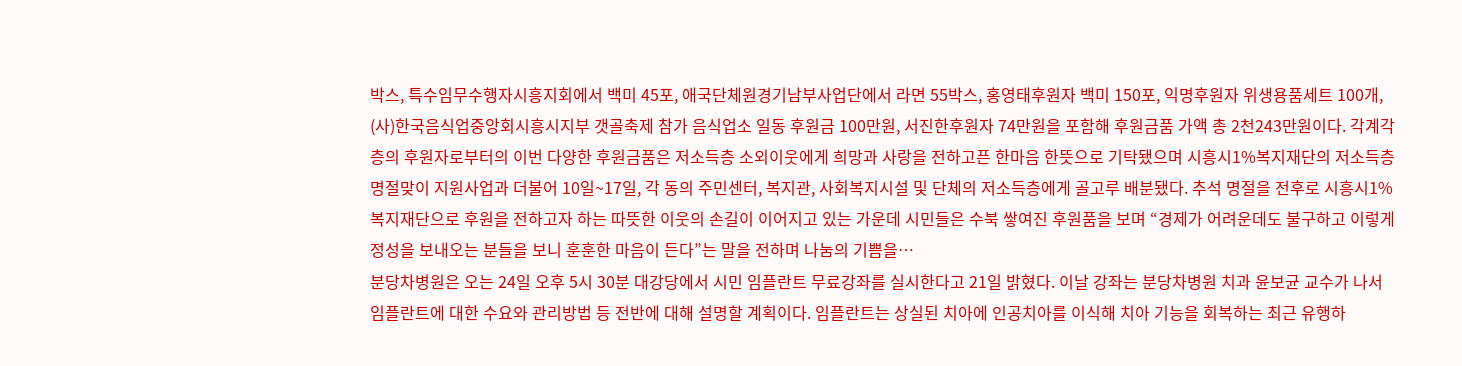박스, 특수임무수행자시흥지회에서 백미 45포, 애국단체원경기남부사업단에서 라면 55박스, 홍영태후원자 백미 150포, 익명후원자 위생용품세트 100개, (사)한국음식업중앙회시흥시지부 갯골축제 참가 음식업소 일동 후원금 100만원, 서진한후원자 74만원을 포함해 후원금품 가액 총 2천243만원이다. 각계각층의 후원자로부터의 이번 다양한 후원금품은 저소득층 소외이웃에게 희망과 사랑을 전하고픈 한마음 한뜻으로 기탁됐으며 시흥시1%복지재단의 저소득층 명절맞이 지원사업과 더불어 10일~17일, 각 동의 주민센터, 복지관, 사회복지시설 및 단체의 저소득층에게 골고루 배분됐다. 추석 명절을 전후로 시흥시1%복지재단으로 후원을 전하고자 하는 따뜻한 이웃의 손길이 이어지고 있는 가운데 시민들은 수북 쌓여진 후원품을 보며 “경제가 어려운데도 불구하고 이렇게 정성을 보내오는 분들을 보니 훈훈한 마음이 든다”는 말을 전하며 나눔의 기쁨을…
분당차병원은 오는 24일 오후 5시 30분 대강당에서 시민 임플란트 무료강좌를 실시한다고 21일 밝혔다. 이날 강좌는 분당차병원 치과 윤보균 교수가 나서 임플란트에 대한 수요와 관리방법 등 전반에 대해 설명할 계획이다. 임플란트는 상실된 치아에 인공치아를 이식해 치아 기능을 회복하는 최근 유행하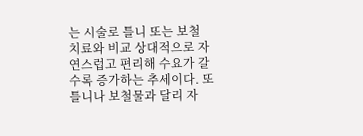는 시술로 틀니 또는 보철 치료와 비교 상대적으로 자연스럽고 편리해 수요가 갈수록 증가하는 추세이다. 또 틀니나 보철물과 달리 자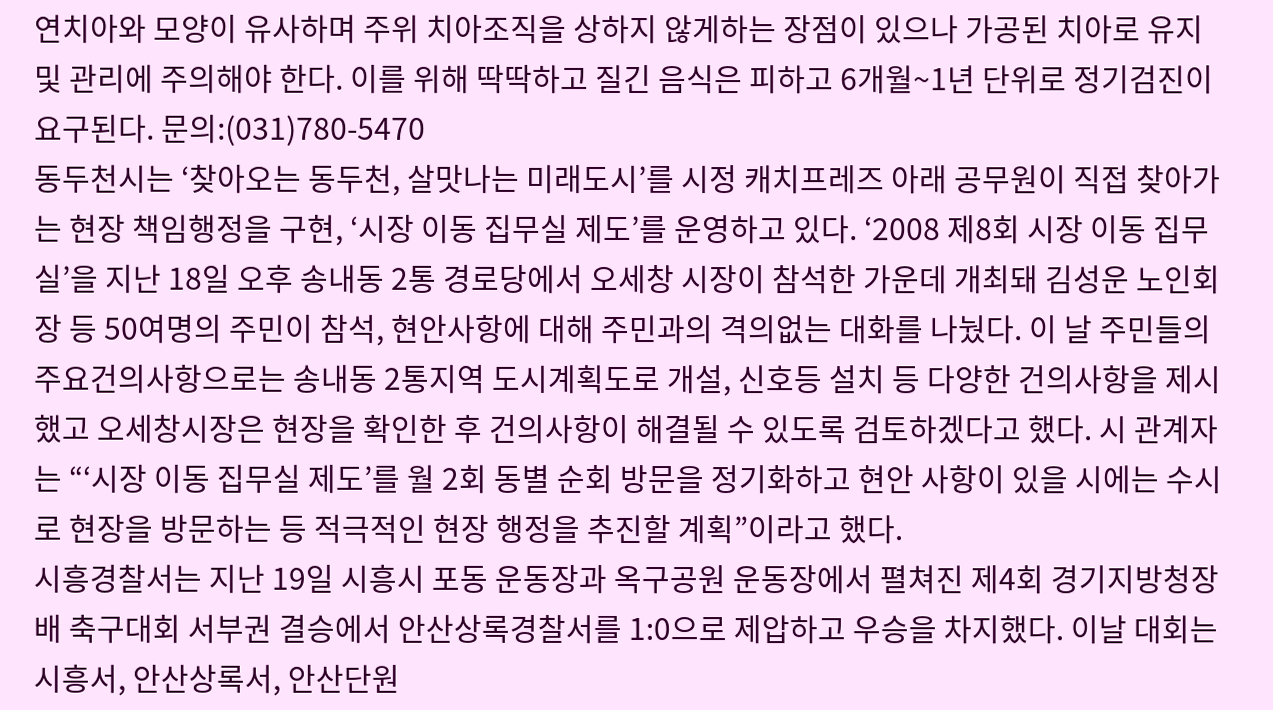연치아와 모양이 유사하며 주위 치아조직을 상하지 않게하는 장점이 있으나 가공된 치아로 유지 및 관리에 주의해야 한다. 이를 위해 딱딱하고 질긴 음식은 피하고 6개월~1년 단위로 정기검진이 요구된다. 문의:(031)780-5470
동두천시는 ‘찾아오는 동두천, 살맛나는 미래도시’를 시정 캐치프레즈 아래 공무원이 직접 찾아가는 현장 책임행정을 구현, ‘시장 이동 집무실 제도’를 운영하고 있다. ‘2008 제8회 시장 이동 집무실’을 지난 18일 오후 송내동 2통 경로당에서 오세창 시장이 참석한 가운데 개최돼 김성운 노인회장 등 50여명의 주민이 참석, 현안사항에 대해 주민과의 격의없는 대화를 나눴다. 이 날 주민들의 주요건의사항으로는 송내동 2통지역 도시계획도로 개설, 신호등 설치 등 다양한 건의사항을 제시했고 오세창시장은 현장을 확인한 후 건의사항이 해결될 수 있도록 검토하겠다고 했다. 시 관계자는 “‘시장 이동 집무실 제도’를 월 2회 동별 순회 방문을 정기화하고 현안 사항이 있을 시에는 수시로 현장을 방문하는 등 적극적인 현장 행정을 추진할 계획”이라고 했다.
시흥경찰서는 지난 19일 시흥시 포동 운동장과 옥구공원 운동장에서 펼쳐진 제4회 경기지방청장배 축구대회 서부권 결승에서 안산상록경찰서를 1:0으로 제압하고 우승을 차지했다. 이날 대회는 시흥서, 안산상록서, 안산단원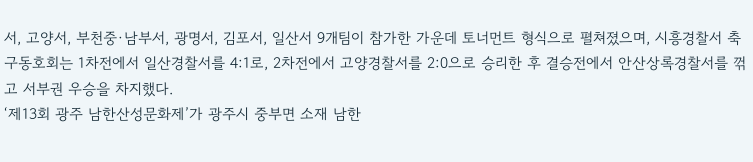서, 고양서, 부천중·남부서, 광명서, 김포서, 일산서 9개팀이 참가한 가운데 토너먼트 형식으로 펼쳐졌으며, 시흥경찰서 축구동호회는 1차전에서 일산경찰서를 4:1로, 2차전에서 고양경찰서를 2:0으로 승리한 후 결승전에서 안산상록경찰서를 꺾고 서부권 우승을 차지했다.
‘제13회 광주 남한산성문화제’가 광주시 중부면 소재 남한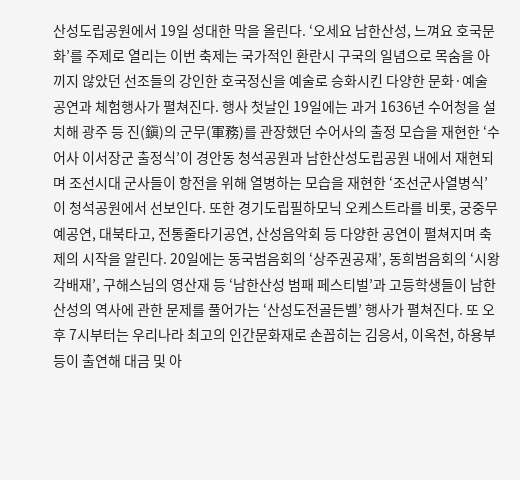산성도립공원에서 19일 성대한 막을 올린다. ‘오세요 남한산성, 느껴요 호국문화’를 주제로 열리는 이번 축제는 국가적인 환란시 구국의 일념으로 목숨을 아끼지 않았던 선조들의 강인한 호국정신을 예술로 승화시킨 다양한 문화·예술공연과 체험행사가 펼쳐진다. 행사 첫날인 19일에는 과거 1636년 수어청을 설치해 광주 등 진(鎭)의 군무(軍務)를 관장했던 수어사의 출정 모습을 재현한 ‘수어사 이서장군 출정식’이 경안동 청석공원과 남한산성도립공원 내에서 재현되며 조선시대 군사들이 항전을 위해 열병하는 모습을 재현한 ‘조선군사열병식’이 청석공원에서 선보인다. 또한 경기도립필하모닉 오케스트라를 비롯, 궁중무예공연, 대북타고, 전통줄타기공연, 산성음악회 등 다양한 공연이 펼쳐지며 축제의 시작을 알린다. 20일에는 동국범음회의 ‘상주권공재’, 동희범음회의 ‘시왕각배재’, 구해스님의 영산재 등 ‘남한산성 범패 페스티벌’과 고등학생들이 남한산성의 역사에 관한 문제를 풀어가는 ‘산성도전골든벨’ 행사가 펼쳐진다. 또 오후 7시부터는 우리나라 최고의 인간문화재로 손꼽히는 김응서, 이옥천, 하용부 등이 출연해 대금 및 아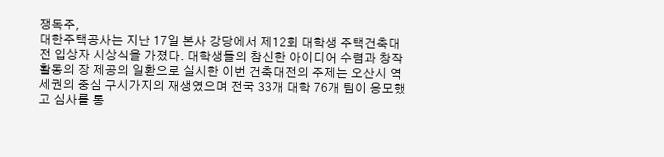쟁독주,
대한주택공사는 지난 17일 본사 강당에서 제12회 대학생 주택건축대전 입상자 시상식을 가졌다. 대학생들의 참신한 아이디어 수렴과 창작활동의 장 제공의 일환으로 실시한 이번 건축대전의 주제는 오산시 역세권의 중심 구시가지의 재생였으며 전국 33개 대학 76개 팀이 응모했고 심사를 통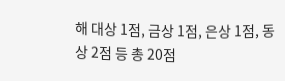해 대상 1점, 금상 1점, 은상 1점, 동상 2점 등 총 20점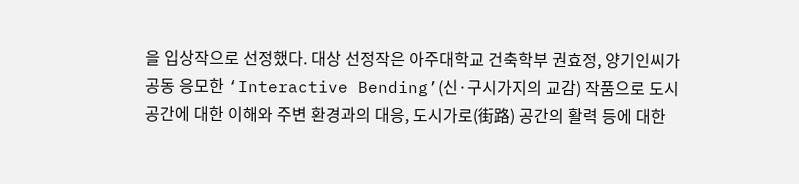을 입상작으로 선정했다. 대상 선정작은 아주대학교 건축학부 권효정, 양기인씨가 공동 응모한 ‘Interactive Bending’(신·구시가지의 교감) 작품으로 도시공간에 대한 이해와 주변 환경과의 대응, 도시가로(街路) 공간의 활력 등에 대한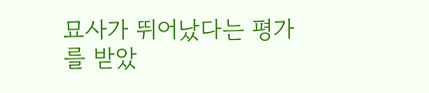묘사가 뛰어났다는 평가를 받았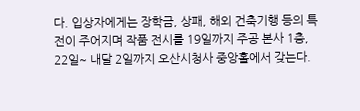다. 입상자에게는 장학금, 상패, 해외 건축기행 등의 특전이 주어지며 작품 전시를 19일까지 주공 본사 1층, 22일~ 내달 2일까지 오산시청사 중앙홀에서 갖는다.